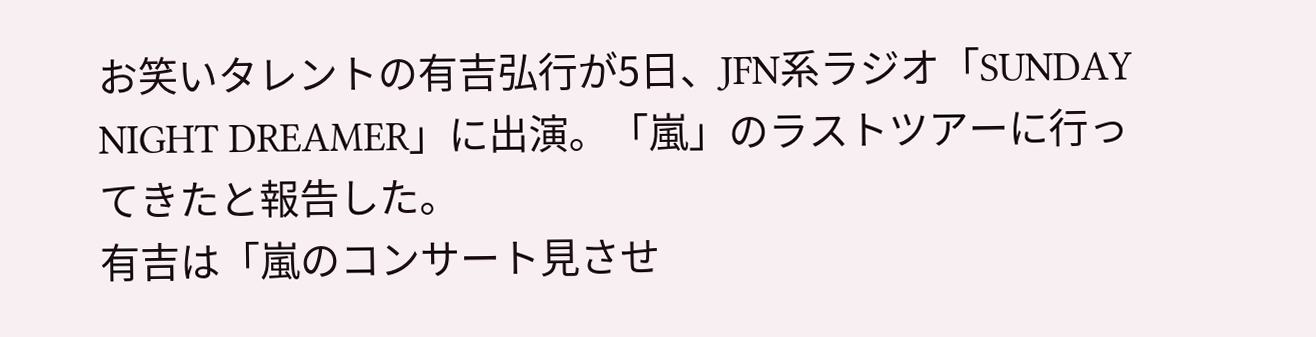お笑いタレントの有吉弘行が5日、JFN系ラジオ「SUNDAY NIGHT DREAMER」に出演。「嵐」のラストツアーに行ってきたと報告した。
有吉は「嵐のコンサート見させ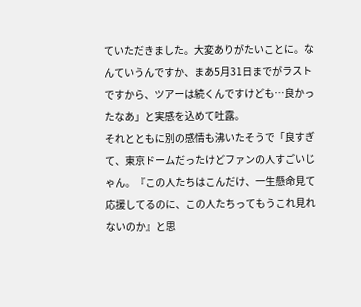ていただきました。大変ありがたいことに。なんていうんですか、まあ5月31日までがラストですから、ツアーは続くんですけども…良かったなあ」と実感を込めて吐露。
それとともに別の感情も沸いたそうで「良すぎて、東京ドームだったけどファンの人すごいじゃん。『この人たちはこんだけ、一生懸命見て応援してるのに、この人たちってもうこれ見れないのか』と思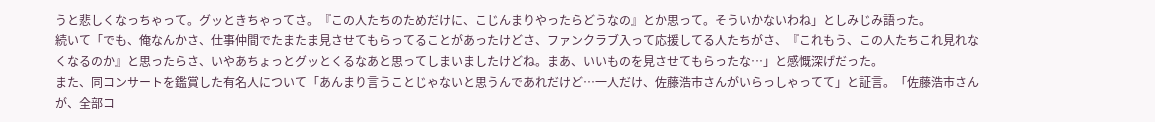うと悲しくなっちゃって。グッときちゃってさ。『この人たちのためだけに、こじんまりやったらどうなの』とか思って。そういかないわね」としみじみ語った。
続いて「でも、俺なんかさ、仕事仲間でたまたま見させてもらってることがあったけどさ、ファンクラブ入って応援してる人たちがさ、『これもう、この人たちこれ見れなくなるのか』と思ったらさ、いやあちょっとグッとくるなあと思ってしまいましたけどね。まあ、いいものを見させてもらったな…」と感慨深げだった。
また、同コンサートを鑑賞した有名人について「あんまり言うことじゃないと思うんであれだけど…一人だけ、佐藤浩市さんがいらっしゃってて」と証言。「佐藤浩市さんが、全部コ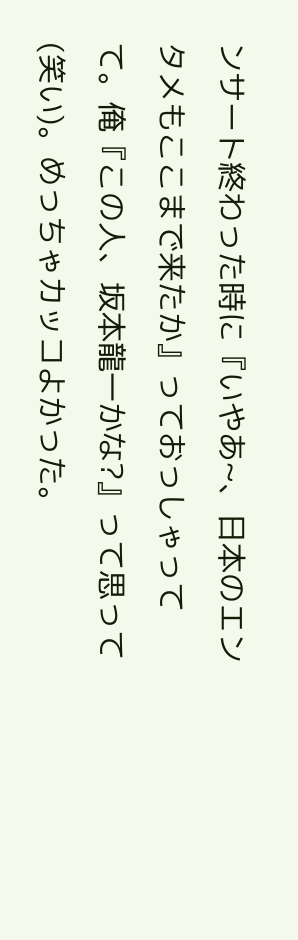ンサート終わった時に『いやあ~、日本のエンタメもここまで来たか』っておっしゃってて。俺『この人、坂本龍一かな?』って思って(笑い)。めっちゃカッコよかった。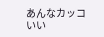あんなカッコいい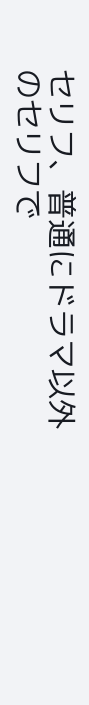セリフ、普通にドラマ以外のセリフで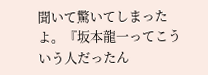聞いて驚いてしまったよ。『坂本龍一ってこういう人だったん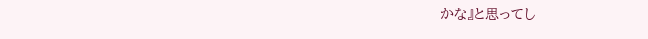かな』と思ってし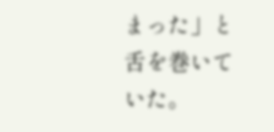まった」と舌を巻いていた。